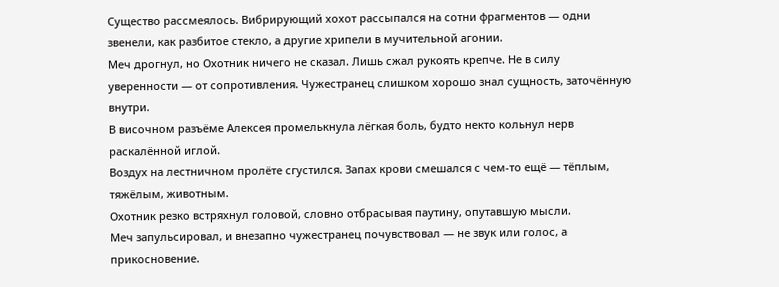Существо рассмеялось. Вибрирующий хохот рассыпался на сотни фрагментов — одни звенели, как разбитое стекло, а другие хрипели в мучительной агонии.
Меч дрогнул, но Охотник ничего не сказал. Лишь сжал рукоять крепче. Не в силу уверенности — от сопротивления. Чужестранец слишком хорошо знал сущность, заточённую внутри.
В височном разъёме Алексея промелькнула лёгкая боль, будто некто кольнул нерв раскалённой иглой.
Воздух на лестничном пролёте сгустился. Запах крови смешался с чем-то ещё — тёплым, тяжёлым, животным.
Охотник резко встряхнул головой, словно отбрасывая паутину, опутавшую мысли.
Меч запульсировал, и внезапно чужестранец почувствовал — не звук или голос, а прикосновение.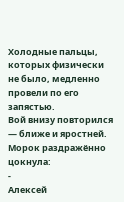Холодные пальцы, которых физически не было, медленно провели по его запястью.
Вой внизу повторился — ближе и яростней.
Морок раздражённо цокнула:
-
Алексей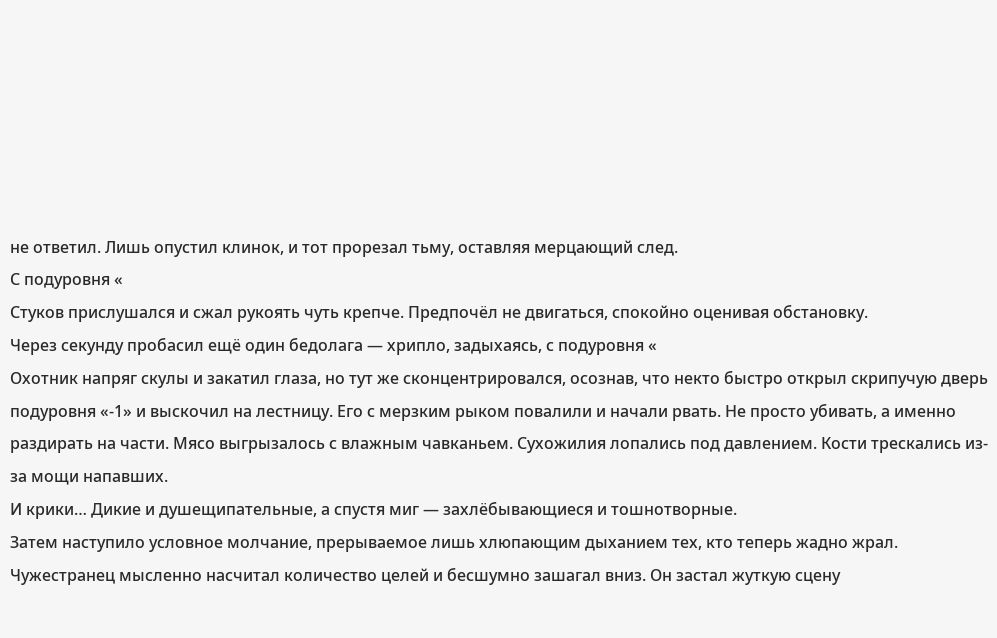не ответил. Лишь опустил клинок, и тот прорезал тьму, оставляя мерцающий след.
С подуровня «
Стуков прислушался и сжал рукоять чуть крепче. Предпочёл не двигаться, спокойно оценивая обстановку.
Через секунду пробасил ещё один бедолага — хрипло, задыхаясь, с подуровня «
Охотник напряг скулы и закатил глаза, но тут же сконцентрировался, осознав, что некто быстро открыл скрипучую дверь подуровня «-1» и выскочил на лестницу. Его с мерзким рыком повалили и начали рвать. Не просто убивать, а именно раздирать на части. Мясо выгрызалось с влажным чавканьем. Сухожилия лопались под давлением. Кости трескались из-за мощи напавших.
И крики… Дикие и душещипательные, а спустя миг — захлёбывающиеся и тошнотворные.
Затем наступило условное молчание, прерываемое лишь хлюпающим дыханием тех, кто теперь жадно жрал.
Чужестранец мысленно насчитал количество целей и бесшумно зашагал вниз. Он застал жуткую сцену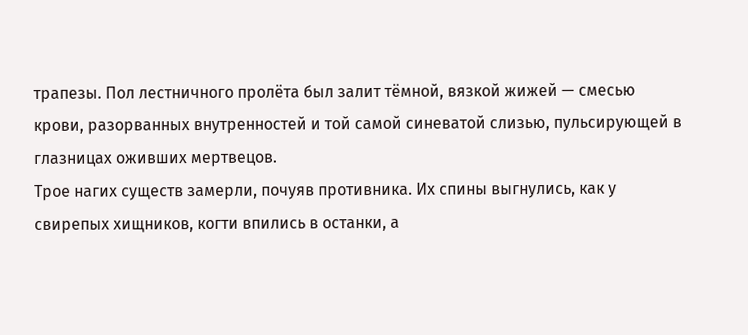трапезы. Пол лестничного пролёта был залит тёмной, вязкой жижей — смесью крови, разорванных внутренностей и той самой синеватой слизью, пульсирующей в глазницах оживших мертвецов.
Трое нагих существ замерли, почуяв противника. Их спины выгнулись, как у свирепых хищников, когти впились в останки, а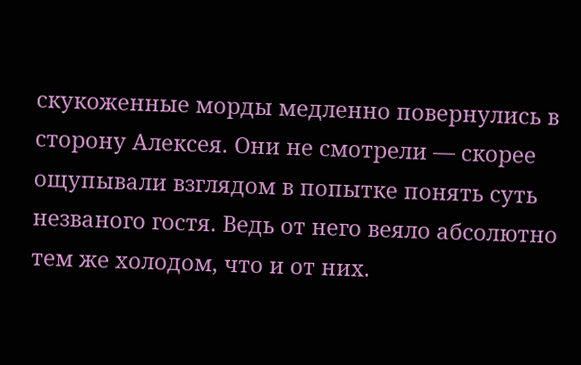скукоженные морды медленно повернулись в сторону Алексея. Они не смотрели — скорее ощупывали взглядом в попытке понять суть незваного гостя. Ведь от него веяло абсолютно тем же холодом, что и от них.